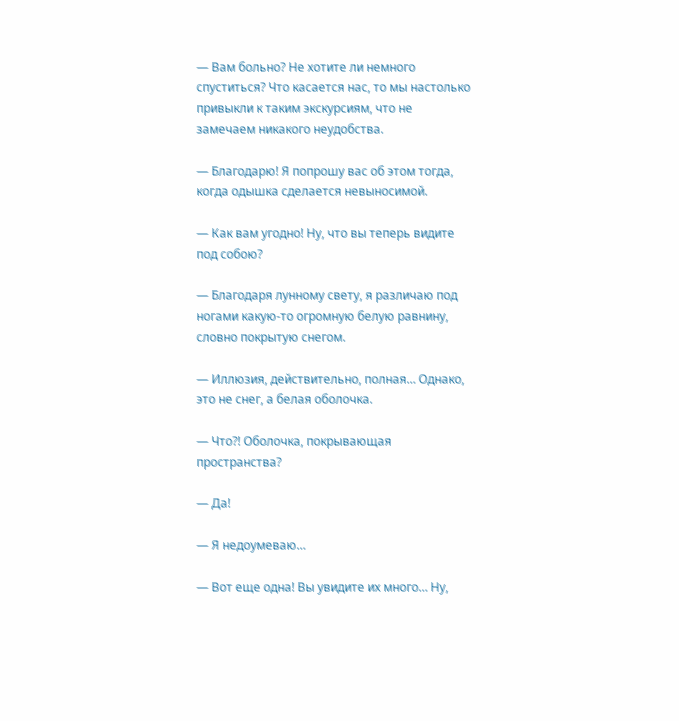— Вам больно? Не хотите ли немного спуститься? Что касается нас, то мы настолько привыкли к таким экскурсиям, что не замечаем никакого неудобства.

— Благодарю! Я попрошу вас об этом тогда, когда одышка сделается невыносимой.

— Как вам угодно! Ну, что вы теперь видите под собою?

— Благодаря лунному свету, я различаю под ногами какую-то огромную белую равнину, словно покрытую снегом.

— Иллюзия, действительно, полная… Однако, это не снег, а белая оболочка.

— Что?! Оболочка, покрывающая пространства?

— Да!

— Я недоумеваю…

— Вот еще одна! Вы увидите их много… Ну,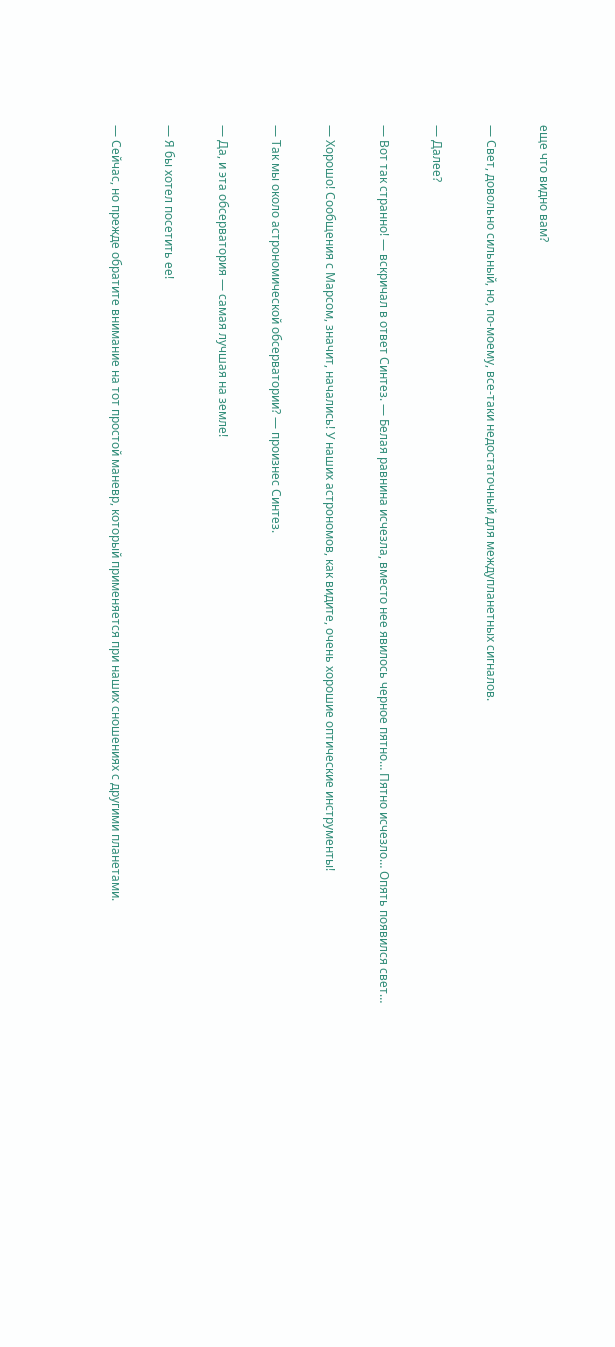еще что видно вам?

— Свет, довольно сильный, но, по-моему, все-таки недостаточный для междупланетных сигналов.

— Далее?

— Вот так странно! — вскричал в ответ Синтез. — Белая равнина исчезла, вместо нее явилось черное пятно… Пятно исчезло… Опять появился свет…

— Хорошо! Сообщения с Марсом, значит, начались! У наших астрономов, как видите, очень хорошие оптические инструменты!

— Так мы около астрономической обсерватории? — произнес Синтез.

— Да, и эта обсерватория — самая лучшая на земле!

— Я бы хотел посетить ее!

— Сейчас, но прежде обратите внимание на тот простой маневр, который применяется при наших сношениях с другими планетами.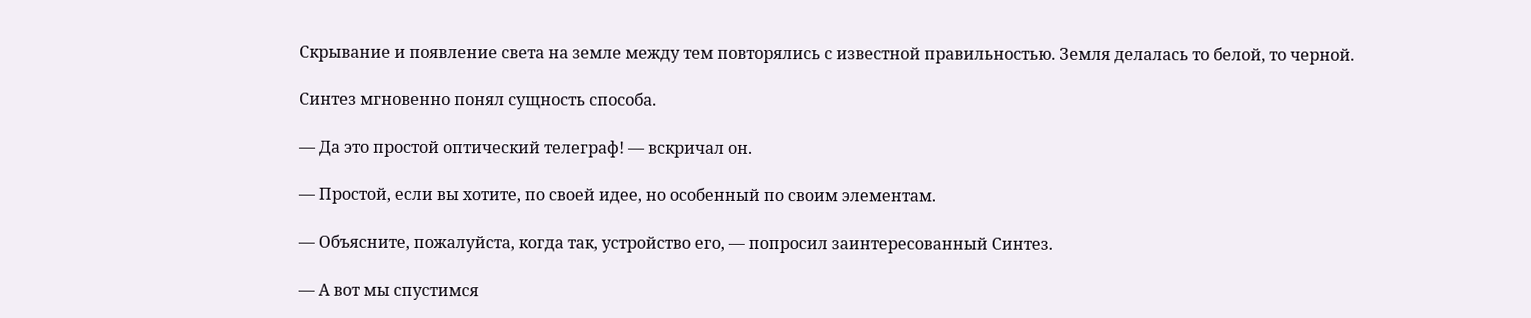Скрывание и появление света на земле между тем повторялись с известной правильностью. Земля делалась то белой, то черной.

Синтез мгновенно понял сущность способа.

— Да это простой оптический телеграф! — вскричал он.

— Простой, если вы хотите, по своей идее, но особенный по своим элементам.

— Объясните, пожалуйста, когда так, устройство его, — попросил заинтересованный Синтез.

— А вот мы спустимся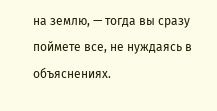на землю, — тогда вы сразу поймете все, не нуждаясь в объяснениях.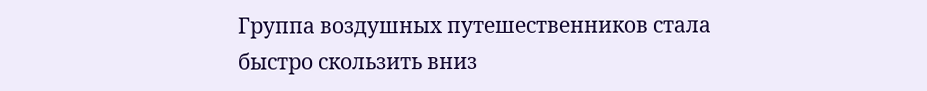Группа воздушных путешественников стала быстро скользить вниз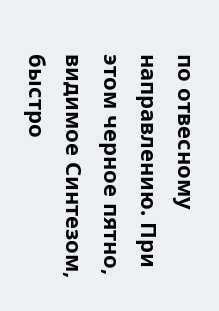по отвесному направлению. При этом черное пятно, видимое Синтезом, быстро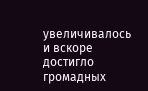увеличивалось и вскоре достигло громадных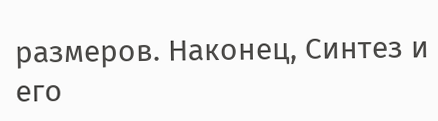размеров. Наконец, Синтез и его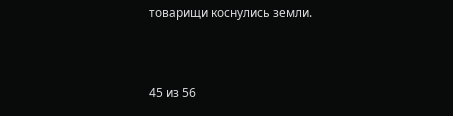товарищи коснулись земли.



45 из 56